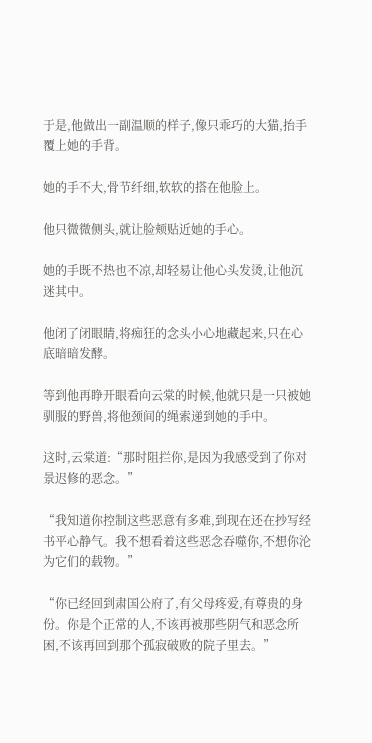于是,他做出一副温顺的样子,像只乖巧的大猫,抬手覆上她的手背。

她的手不大,骨节纤细,软软的搭在他脸上。

他只微微侧头,就让脸颊贴近她的手心。

她的手既不热也不凉,却轻易让他心头发烫,让他沉迷其中。

他闭了闭眼睛,将痴狂的念头小心地藏起来,只在心底暗暗发酵。

等到他再睁开眼看向云棠的时候,他就只是一只被她驯服的野兽,将他颈间的绳索递到她的手中。

这时,云棠道:“那时阻拦你,是因为我感受到了你对景迟修的恶念。”

“我知道你控制这些恶意有多难,到现在还在抄写经书平心静气。我不想看着这些恶念吞噬你,不想你沦为它们的载物。”

“你已经回到肃国公府了,有父母疼爱,有尊贵的身份。你是个正常的人,不该再被那些阴气和恶念所困,不该再回到那个孤寂破败的院子里去。”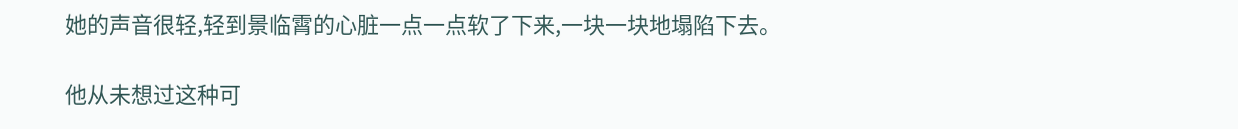她的声音很轻,轻到景临霄的心脏一点一点软了下来,一块一块地塌陷下去。

他从未想过这种可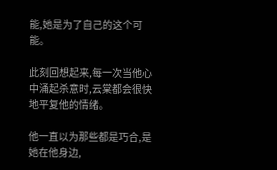能,她是为了自己的这个可能。

此刻回想起来,每一次当他心中涌起杀意时,云棠都会很快地平复他的情绪。

他一直以为那些都是巧合,是她在他身边,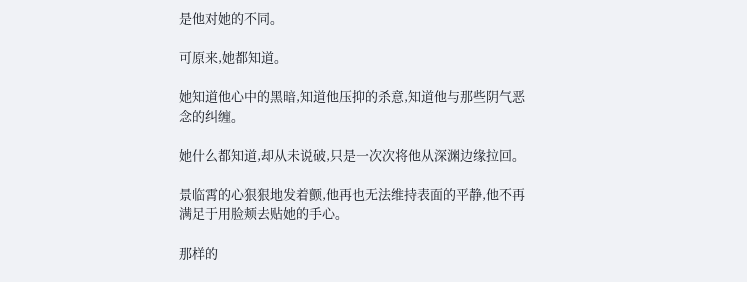是他对她的不同。

可原来,她都知道。

她知道他心中的黑暗,知道他压抑的杀意,知道他与那些阴气恶念的纠缠。

她什么都知道,却从未说破,只是一次次将他从深渊边缘拉回。

景临霄的心狠狠地发着颤,他再也无法维持表面的平静,他不再满足于用脸颊去贴她的手心。

那样的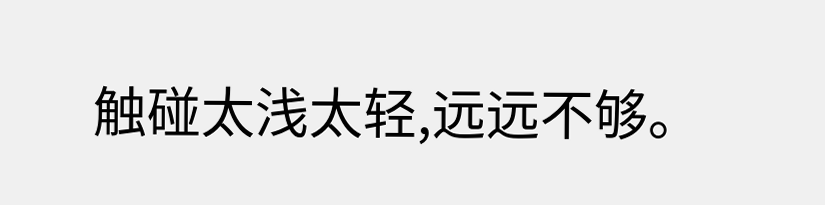触碰太浅太轻,远远不够。